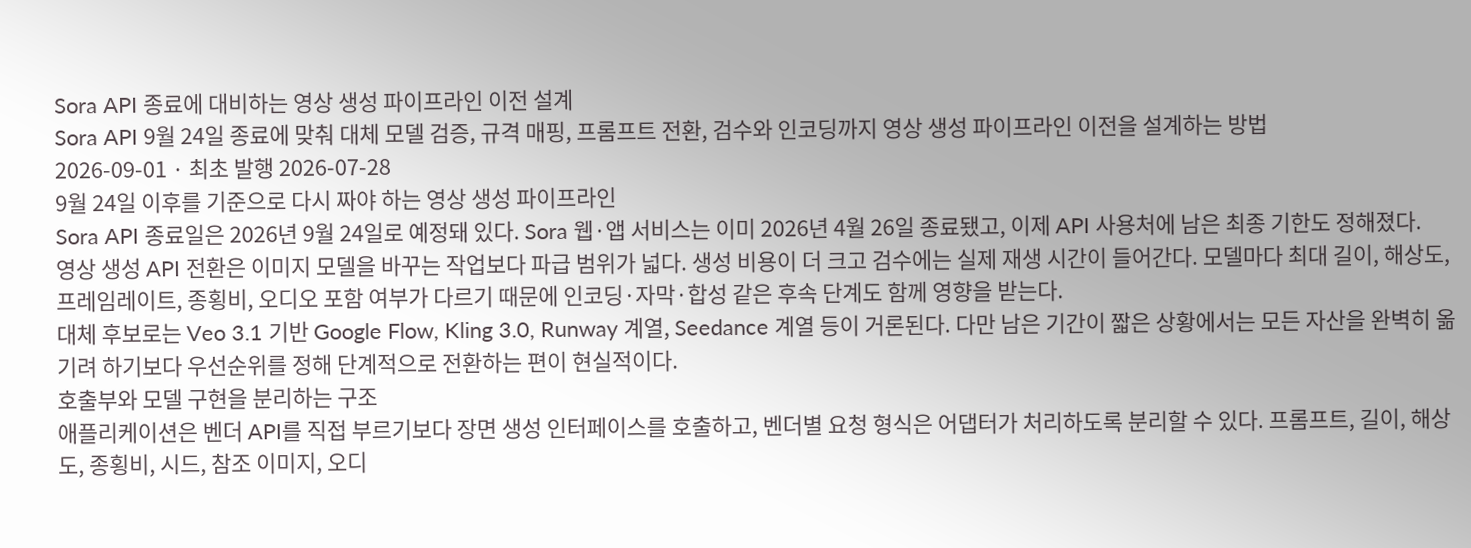Sora API 종료에 대비하는 영상 생성 파이프라인 이전 설계
Sora API 9월 24일 종료에 맞춰 대체 모델 검증, 규격 매핑, 프롬프트 전환, 검수와 인코딩까지 영상 생성 파이프라인 이전을 설계하는 방법
2026-09-01 · 최초 발행 2026-07-28
9월 24일 이후를 기준으로 다시 짜야 하는 영상 생성 파이프라인
Sora API 종료일은 2026년 9월 24일로 예정돼 있다. Sora 웹·앱 서비스는 이미 2026년 4월 26일 종료됐고, 이제 API 사용처에 남은 최종 기한도 정해졌다.
영상 생성 API 전환은 이미지 모델을 바꾸는 작업보다 파급 범위가 넓다. 생성 비용이 더 크고 검수에는 실제 재생 시간이 들어간다. 모델마다 최대 길이, 해상도, 프레임레이트, 종횡비, 오디오 포함 여부가 다르기 때문에 인코딩·자막·합성 같은 후속 단계도 함께 영향을 받는다.
대체 후보로는 Veo 3.1 기반 Google Flow, Kling 3.0, Runway 계열, Seedance 계열 등이 거론된다. 다만 남은 기간이 짧은 상황에서는 모든 자산을 완벽히 옮기려 하기보다 우선순위를 정해 단계적으로 전환하는 편이 현실적이다.
호출부와 모델 구현을 분리하는 구조
애플리케이션은 벤더 API를 직접 부르기보다 장면 생성 인터페이스를 호출하고, 벤더별 요청 형식은 어댑터가 처리하도록 분리할 수 있다. 프롬프트, 길이, 해상도, 종횡비, 시드, 참조 이미지, 오디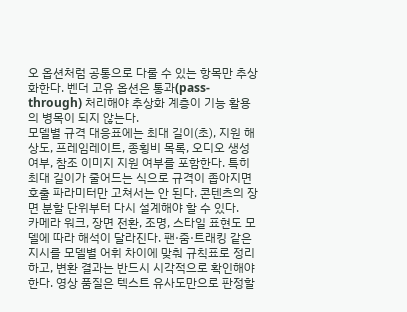오 옵션처럼 공통으로 다룰 수 있는 항목만 추상화한다. 벤더 고유 옵션은 통과(pass-through) 처리해야 추상화 계층이 기능 활용의 병목이 되지 않는다.
모델별 규격 대응표에는 최대 길이(초), 지원 해상도, 프레임레이트, 종횡비 목록, 오디오 생성 여부, 참조 이미지 지원 여부를 포함한다. 특히 최대 길이가 줄어드는 식으로 규격이 좁아지면 호출 파라미터만 고쳐서는 안 된다. 콘텐츠의 장면 분할 단위부터 다시 설계해야 할 수 있다.
카메라 워크, 장면 전환, 조명, 스타일 표현도 모델에 따라 해석이 달라진다. 팬·줌·트래킹 같은 지시를 모델별 어휘 차이에 맞춰 규칙표로 정리하고, 변환 결과는 반드시 시각적으로 확인해야 한다. 영상 품질은 텍스트 유사도만으로 판정할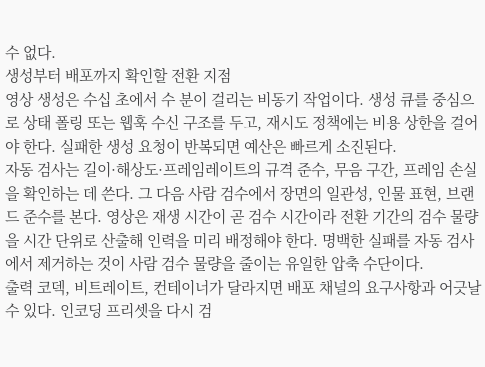수 없다.
생성부터 배포까지 확인할 전환 지점
영상 생성은 수십 초에서 수 분이 걸리는 비동기 작업이다. 생성 큐를 중심으로 상태 폴링 또는 웹훅 수신 구조를 두고, 재시도 정책에는 비용 상한을 걸어야 한다. 실패한 생성 요청이 반복되면 예산은 빠르게 소진된다.
자동 검사는 길이·해상도·프레임레이트의 규격 준수, 무음 구간, 프레임 손실을 확인하는 데 쓴다. 그 다음 사람 검수에서 장면의 일관성, 인물 표현, 브랜드 준수를 본다. 영상은 재생 시간이 곧 검수 시간이라 전환 기간의 검수 물량을 시간 단위로 산출해 인력을 미리 배정해야 한다. 명백한 실패를 자동 검사에서 제거하는 것이 사람 검수 물량을 줄이는 유일한 압축 수단이다.
출력 코덱, 비트레이트, 컨테이너가 달라지면 배포 채널의 요구사항과 어긋날 수 있다. 인코딩 프리셋을 다시 검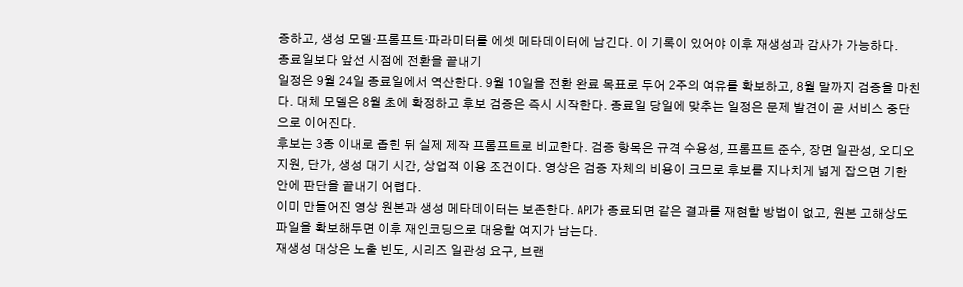증하고, 생성 모델·프롬프트·파라미터를 에셋 메타데이터에 남긴다. 이 기록이 있어야 이후 재생성과 감사가 가능하다.
종료일보다 앞선 시점에 전환을 끝내기
일정은 9월 24일 종료일에서 역산한다. 9월 10일을 전환 완료 목표로 두어 2주의 여유를 확보하고, 8월 말까지 검증을 마친다. 대체 모델은 8월 초에 확정하고 후보 검증은 즉시 시작한다. 종료일 당일에 맞추는 일정은 문제 발견이 곧 서비스 중단으로 이어진다.
후보는 3종 이내로 좁힌 뒤 실제 제작 프롬프트로 비교한다. 검증 항목은 규격 수용성, 프롬프트 준수, 장면 일관성, 오디오 지원, 단가, 생성 대기 시간, 상업적 이용 조건이다. 영상은 검증 자체의 비용이 크므로 후보를 지나치게 넓게 잡으면 기한 안에 판단을 끝내기 어렵다.
이미 만들어진 영상 원본과 생성 메타데이터는 보존한다. API가 종료되면 같은 결과를 재현할 방법이 없고, 원본 고해상도 파일을 확보해두면 이후 재인코딩으로 대응할 여지가 남는다.
재생성 대상은 노출 빈도, 시리즈 일관성 요구, 브랜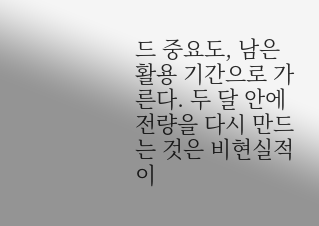드 중요도, 남은 활용 기간으로 가른다. 두 달 안에 전량을 다시 만드는 것은 비현실적이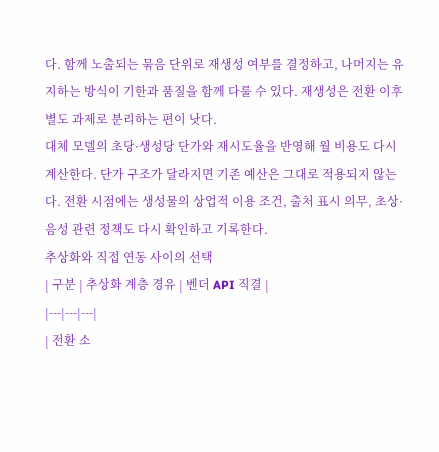다. 함께 노출되는 묶음 단위로 재생성 여부를 결정하고, 나머지는 유지하는 방식이 기한과 품질을 함께 다룰 수 있다. 재생성은 전환 이후 별도 과제로 분리하는 편이 낫다.
대체 모델의 초당·생성당 단가와 재시도율을 반영해 월 비용도 다시 계산한다. 단가 구조가 달라지면 기존 예산은 그대로 적용되지 않는다. 전환 시점에는 생성물의 상업적 이용 조건, 출처 표시 의무, 초상·음성 관련 정책도 다시 확인하고 기록한다.
추상화와 직접 연동 사이의 선택
| 구분 | 추상화 계층 경유 | 벤더 API 직결 |
|---|---|---|
| 전환 소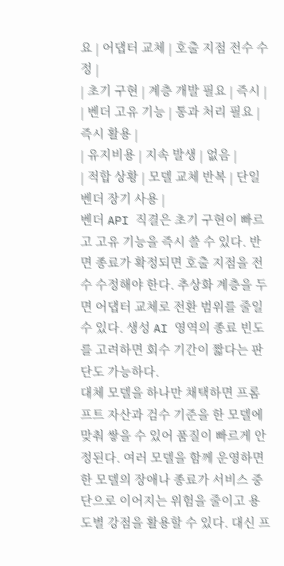요 | 어댑터 교체 | 호출 지점 전수 수정 |
| 초기 구현 | 계층 개발 필요 | 즉시 |
| 벤더 고유 기능 | 통과 처리 필요 | 즉시 활용 |
| 유지비용 | 지속 발생 | 없음 |
| 적합 상황 | 모델 교체 반복 | 단일 벤더 장기 사용 |
벤더 API 직결은 초기 구현이 빠르고 고유 기능을 즉시 쓸 수 있다. 반면 종료가 확정되면 호출 지점을 전수 수정해야 한다. 추상화 계층을 두면 어댑터 교체로 전환 범위를 줄일 수 있다. 생성 AI 영역의 종료 빈도를 고려하면 회수 기간이 짧다는 판단도 가능하다.
대체 모델을 하나만 채택하면 프롬프트 자산과 검수 기준을 한 모델에 맞춰 쌓을 수 있어 품질이 빠르게 안정된다. 여러 모델을 함께 운영하면 한 모델의 장애나 종료가 서비스 중단으로 이어지는 위험을 줄이고 용도별 강점을 활용할 수 있다. 대신 프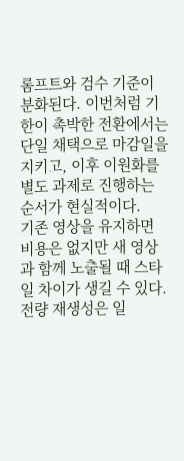롬프트와 검수 기준이 분화된다. 이번처럼 기한이 촉박한 전환에서는 단일 채택으로 마감일을 지키고, 이후 이원화를 별도 과제로 진행하는 순서가 현실적이다.
기존 영상을 유지하면 비용은 없지만 새 영상과 함께 노출될 때 스타일 차이가 생길 수 있다. 전량 재생성은 일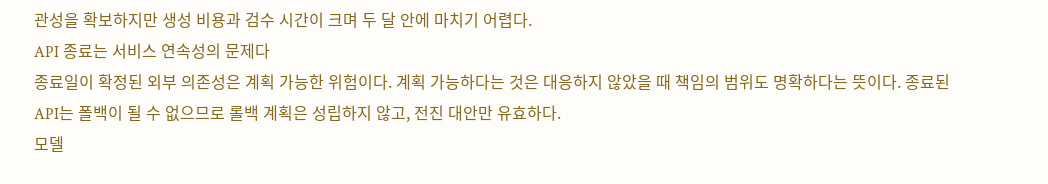관성을 확보하지만 생성 비용과 검수 시간이 크며 두 달 안에 마치기 어렵다.
API 종료는 서비스 연속성의 문제다
종료일이 확정된 외부 의존성은 계획 가능한 위험이다. 계획 가능하다는 것은 대응하지 않았을 때 책임의 범위도 명확하다는 뜻이다. 종료된 API는 폴백이 될 수 없으므로 롤백 계획은 성립하지 않고, 전진 대안만 유효하다.
모델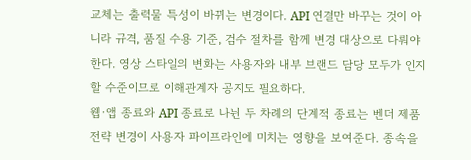교체는 출력물 특성이 바뀌는 변경이다. API 연결만 바꾸는 것이 아니라 규격, 품질 수용 기준, 검수 절차를 함께 변경 대상으로 다뤄야 한다. 영상 스타일의 변화는 사용자와 내부 브랜드 담당 모두가 인지할 수준이므로 이해관계자 공지도 필요하다.
웹·앱 종료와 API 종료로 나뉜 두 차례의 단계적 종료는 벤더 제품 전략 변경이 사용자 파이프라인에 미치는 영향을 보여준다. 종속을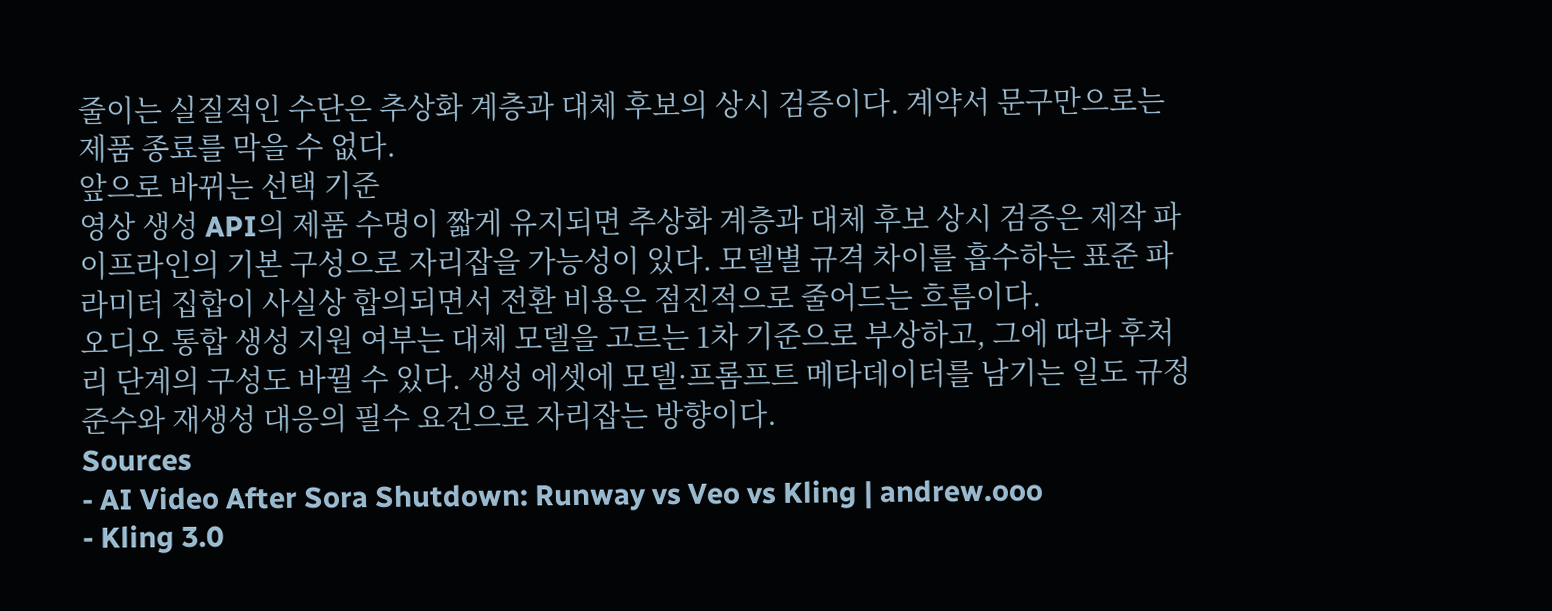줄이는 실질적인 수단은 추상화 계층과 대체 후보의 상시 검증이다. 계약서 문구만으로는 제품 종료를 막을 수 없다.
앞으로 바뀌는 선택 기준
영상 생성 API의 제품 수명이 짧게 유지되면 추상화 계층과 대체 후보 상시 검증은 제작 파이프라인의 기본 구성으로 자리잡을 가능성이 있다. 모델별 규격 차이를 흡수하는 표준 파라미터 집합이 사실상 합의되면서 전환 비용은 점진적으로 줄어드는 흐름이다.
오디오 통합 생성 지원 여부는 대체 모델을 고르는 1차 기준으로 부상하고, 그에 따라 후처리 단계의 구성도 바뀔 수 있다. 생성 에셋에 모델·프롬프트 메타데이터를 남기는 일도 규정 준수와 재생성 대응의 필수 요건으로 자리잡는 방향이다.
Sources
- AI Video After Sora Shutdown: Runway vs Veo vs Kling | andrew.ooo
- Kling 3.0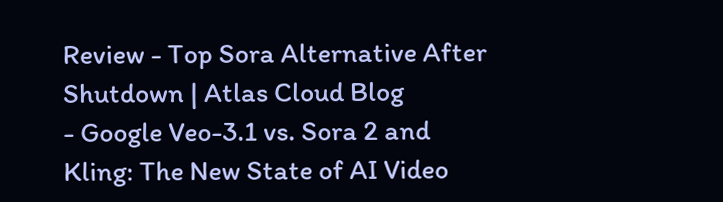Review - Top Sora Alternative After Shutdown | Atlas Cloud Blog
- Google Veo-3.1 vs. Sora 2 and Kling: The New State of AI Video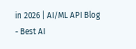in 2026 | AI/ML API Blog
- Best AI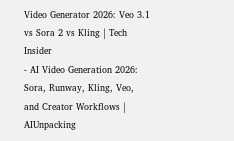Video Generator 2026: Veo 3.1 vs Sora 2 vs Kling | Tech Insider
- AI Video Generation 2026: Sora, Runway, Kling, Veo, and Creator Workflows | AIUnpacking